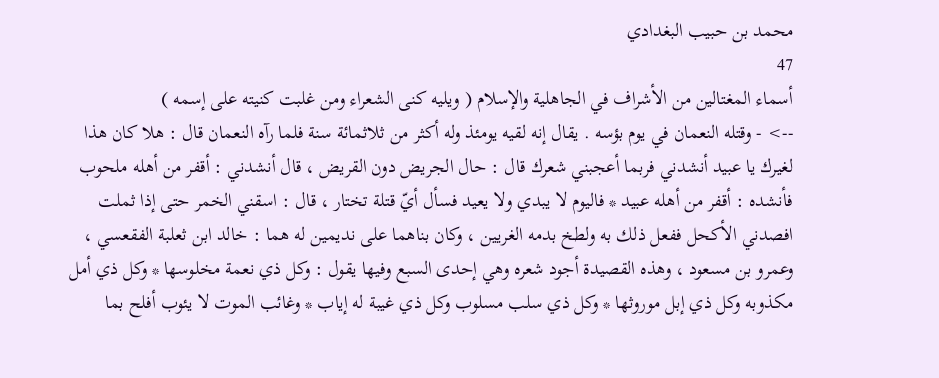محمد بن حبيب البغدادي
47
أسماء المغتالين من الأشراف في الجاهلية والإسلام ( ويليه كنى الشعراء ومن غلبت كنيته على إسمه )
--> - وقتله النعمان في يوم بؤسه . يقال إنه لقيه يومئذ وله أكثر من ثلاثمائة سنة فلما رآه النعمان قال : هلا كان هذا لغيرك يا عبيد أنشدني فربما أعجبني شعرك قال : حال الجريض دون القريض ، قال أنشدني : أقفر من أهله ملحوب فأنشده : أقفر من أهله عبيد * فاليوم لا يبدي ولا يعيد فسأل أيّ قتلة تختار ، قال : اسقني الخمر حتى إذا ثملت افصدني الأكحل ففعل ذلك به ولطخ بدمه الغريين ، وكان بناهما على نديمين له هما : خالد ابن ثعلبة الفقعسي ، وعمرو بن مسعود ، وهذه القصيدة أجود شعره وهي إحدى السبع وفيها يقول : وكل ذي نعمة مخلوسها * وكل ذي أمل مكذوبه وكل ذي إبل موروثها * وكل ذي سلب مسلوب وكل ذي غيبة له إياب * وغائب الموت لا يئوب أفلح بما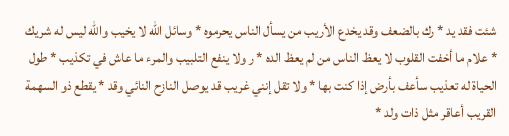شئت فقد يد * رك بالضعف وقد يخدع الأريب من يسأل الناس يحرموه * وسائل اللّه لا يخيب واللّه ليس له شريك * علام ما أخفت القلوب لا يعظ الناس من لم يعظ الده * ر ولا ينفع التلبيب والمرء ما عاش في تكذيب * طول الحياة له تعذيب سأعف بأرض إذا كنت بها * ولا تقل إنني غريب قد يوصل النازح النائي وقد * يقطع ذو السهمة القريب أعاقر مثل ذات ولد *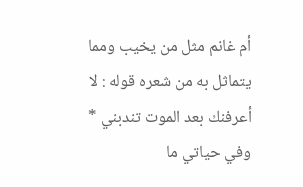أم غانم مثل من يخيب ومما يتماثل به من شعره قوله : لا أعرفنك بعد الموت تندبني * وفي حياتي ما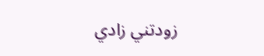زودتني زادي